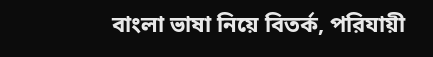বাংলা ভাষা নিয়ে বিতর্ক, পরিযায়ী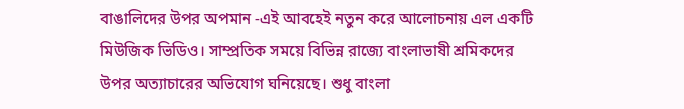বাঙালিদের উপর অপমান -এই আবহেই নতুন করে আলোচনায় এল একটি মিউজিক ভিডিও। সাম্প্রতিক সময়ে বিভিন্ন রাজ্যে বাংলাভাষী শ্রমিকদের উপর অত্যাচারের অভিযোগ ঘনিয়েছে। শুধু বাংলা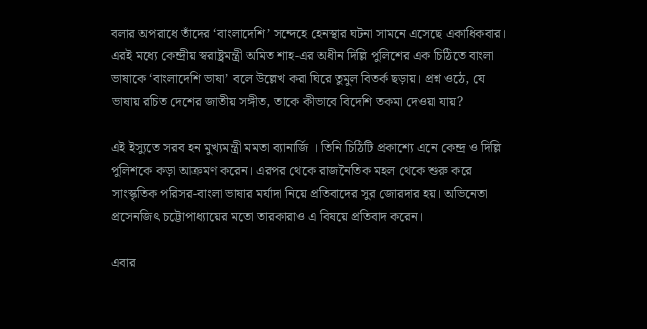বলার অপরাধে তাঁদের ‘বাংলাদেশি’ সন্দেহে হেনস্থার ঘটনা সামনে এসেছে একাধিকবার। এরই মধ্যে কেন্দ্রীয় স্বরাষ্ট্রমন্ত্রী অমিত শাহ-এর অধীন দিল্লি পুলিশের এক চিঠিতে বাংলা ভাষাকে ‘বাংলাদেশি ভাষা’ বলে উল্লেখ করা ঘিরে তুমুল বিতর্ক ছড়ায়। প্রশ্ন ওঠে, যে ভাষায় রচিত দেশের জাতীয় সঙ্গীত, তাকে কীভাবে বিদেশি তকমা দেওয়া যায়?

এই ইস্যুতে সরব হন মুখ্যমন্ত্রী মমতা ব্যানার্জি । তিনি চিঠিটি প্রকাশ্যে এনে কেন্দ্র ও দিল্লি পুলিশকে কড়া আক্রমণ করেন। এরপর থেকে রাজনৈতিক মহল থেকে শুরু করে সাংস্কৃতিক পরিসর-বাংলা ভাষার মর্যাদা নিয়ে প্রতিবাদের সুর জোরদার হয়। অভিনেতা প্রসেনজিৎ চট্টোপাধ্যায়ের মতো তারকারাও এ বিষয়ে প্রতিবাদ করেন।

এবার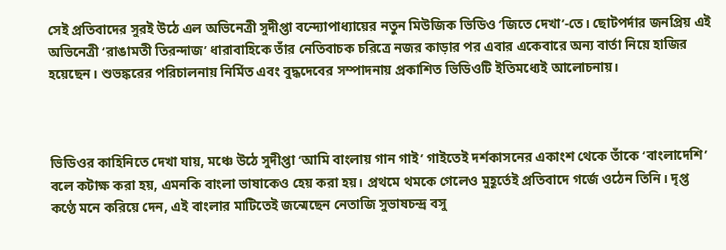সেই প্রতিবাদের সুরই উঠে এল অভিনেত্রী সুদীপ্তা বন্দ্যোপাধ্যায়ের নতুন মিউজিক ভিডিও ‘জিতে দেখা’-তে। ছোটপর্দার জনপ্রিয় এই অভিনেত্রী ‘রাঙামতী তিরন্দাজ’ ধারাবাহিকে তাঁর নেতিবাচক চরিত্রে নজর কাড়ার পর এবার একেবারে অন্য বার্তা নিয়ে হাজির হয়েছেন। শুভঙ্করের পরিচালনায় নির্মিত এবং বুদ্ধদেবের সম্পাদনায় প্রকাশিত ভিডিওটি ইতিমধ্যেই আলোচনায়।



ভিডিওর কাহিনিতে দেখা যায়, মঞ্চে উঠে সুদীপ্তা ‘আমি বাংলায় গান গাই’ গাইতেই দর্শকাসনের একাংশ থেকে তাঁকে ‘বাংলাদেশি’ বলে কটাক্ষ করা হয়, এমনকি বাংলা ভাষাকেও হেয় করা হয়। প্রথমে থমকে গেলেও মুহূর্তেই প্রতিবাদে গর্জে ওঠেন তিনি। দৃপ্ত কণ্ঠে মনে করিয়ে দেন, এই বাংলার মাটিতেই জন্মেছেন নেতাজি সুভাষচন্দ্র বসু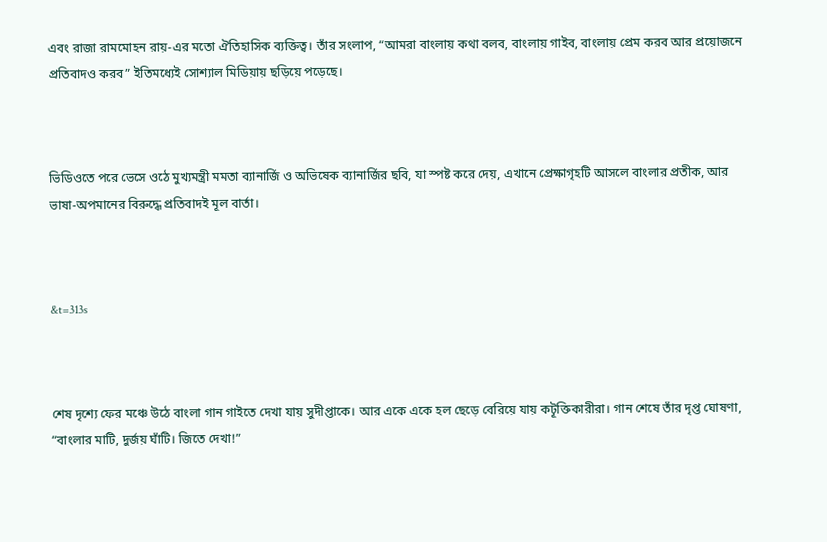এবং রাজা রামমোহন রায়-এর মতো ঐতিহাসিক ব্যক্তিত্ব। তাঁর সংলাপ, “আমরা বাংলায় কথা বলব, বাংলায় গাইব, বাংলায় প্রেম করব আর প্রয়োজনে প্রতিবাদও করব” ইতিমধ্যেই সোশ্যাল মিডিয়ায় ছড়িয়ে পড়েছে।



ভিডিওতে পরে ভেসে ওঠে মুখ্যমন্ত্রী মমতা ব্যানার্জি ও অভিষেক ব্যানার্জির ছবি, যা স্পষ্ট করে দেয়, এখানে প্রেক্ষাগৃহটি আসলে বাংলার প্রতীক, আর ভাষা-অপমানের বিরুদ্ধে প্রতিবাদই মূল বার্তা।



&t=313s



শেষ দৃশ্যে ফের মঞ্চে উঠে বাংলা গান গাইতে দেখা যায় সুদীপ্তাকে। আর একে একে হল ছেড়ে বেরিয়ে যায় কটূক্তিকারীরা। গান শেষে তাঁর দৃপ্ত ঘোষণা, “বাংলার মাটি, দুর্জয় ঘাঁটি। জিতে দেখা!”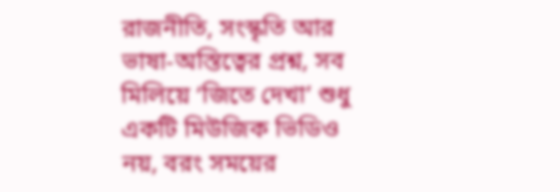রাজনীতি, সংস্কৃতি আর ভাষা-অস্তিত্বের প্রশ্ন, সব মিলিয়ে ‘জিতে দেখা’ শুধু একটি মিউজিক ভিডিও নয়, বরং সময়ের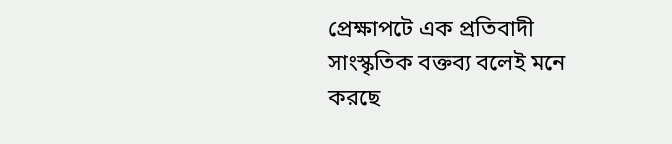প্রেক্ষাপটে এক প্রতিবাদী সাংস্কৃতিক বক্তব্য বলেই মনে করছে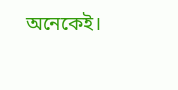অনেকেই।